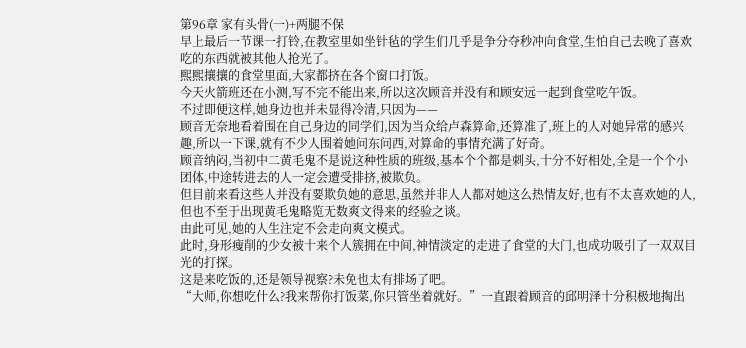第96章 家有头骨(一)+两腿不保
早上最后一节课一打铃,在教室里如坐针毡的学生们几乎是争分夺秒冲向食堂,生怕自己去晚了喜欢吃的东西就被其他人抢光了。
熙熙攘攘的食堂里面,大家都挤在各个窗口打饭。
今天火箭班还在小测,写不完不能出来,所以这次顾音并没有和顾安远一起到食堂吃午饭。
不过即便这样,她身边也并未显得冷清,只因为——
顾音无奈地看着围在自己身边的同学们,因为当众给卢森算命,还算准了,班上的人对她异常的感兴趣,所以一下课,就有不少人围着她问东问西,对算命的事情充满了好奇。
顾音纳闷,当初中二黄毛鬼不是说这种性质的班级,基本个个都是刺头,十分不好相处,全是一个个小团体,中途转进去的人一定会遭受排挤,被欺负。
但目前来看这些人并没有要欺负她的意思,虽然并非人人都对她这么热情友好,也有不太喜欢她的人,但也不至于出现黄毛鬼略览无数爽文得来的经验之谈。
由此可见,她的人生注定不会走向爽文模式。
此时,身形瘦削的少女被十来个人簇拥在中间,神情淡定的走进了食堂的大门,也成功吸引了一双双目光的打探。
这是来吃饭的,还是领导视察?未免也太有排场了吧。
“大师,你想吃什么?我来帮你打饭菜,你只管坐着就好。”一直跟着顾音的邱明泽十分积极地掏出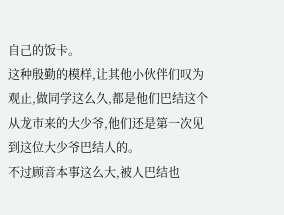自己的饭卡。
这种殷勤的模样,让其他小伙伴们叹为观止,做同学这么久,都是他们巴结这个从龙市来的大少爷,他们还是第一次见到这位大少爷巴结人的。
不过顾音本事这么大,被人巴结也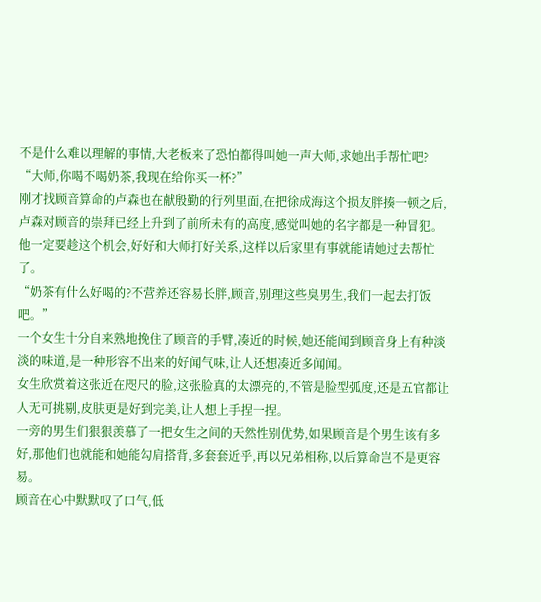不是什么难以理解的事情,大老板来了恐怕都得叫她一声大师,求她出手帮忙吧?
“大师,你喝不喝奶茶,我现在给你买一杯?”
刚才找顾音算命的卢森也在献殷勤的行列里面,在把徐成海这个损友胖揍一顿之后,卢森对顾音的崇拜已经上升到了前所未有的高度,感觉叫她的名字都是一种冒犯。
他一定要趁这个机会,好好和大师打好关系,这样以后家里有事就能请她过去帮忙了。
“奶茶有什么好喝的?不营养还容易长胖,顾音,别理这些臭男生,我们一起去打饭吧。”
一个女生十分自来熟地挽住了顾音的手臂,凑近的时候,她还能闻到顾音身上有种淡淡的味道,是一种形容不出来的好闻气味,让人还想凑近多闻闻。
女生欣赏着这张近在咫尺的脸,这张脸真的太漂亮的,不管是脸型弧度,还是五官都让人无可挑剔,皮肤更是好到完美,让人想上手捏一捏。
一旁的男生们狠狠羡慕了一把女生之间的天然性别优势,如果顾音是个男生该有多好,那他们也就能和她能勾肩搭背,多套套近乎,再以兄弟相称,以后算命岂不是更容易。
顾音在心中默默叹了口气,低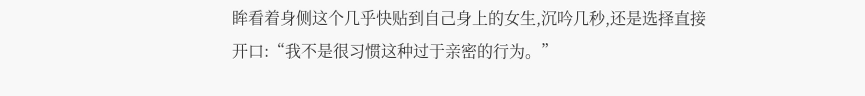眸看着身侧这个几乎快贴到自己身上的女生,沉吟几秒,还是选择直接开口:“我不是很习惯这种过于亲密的行为。”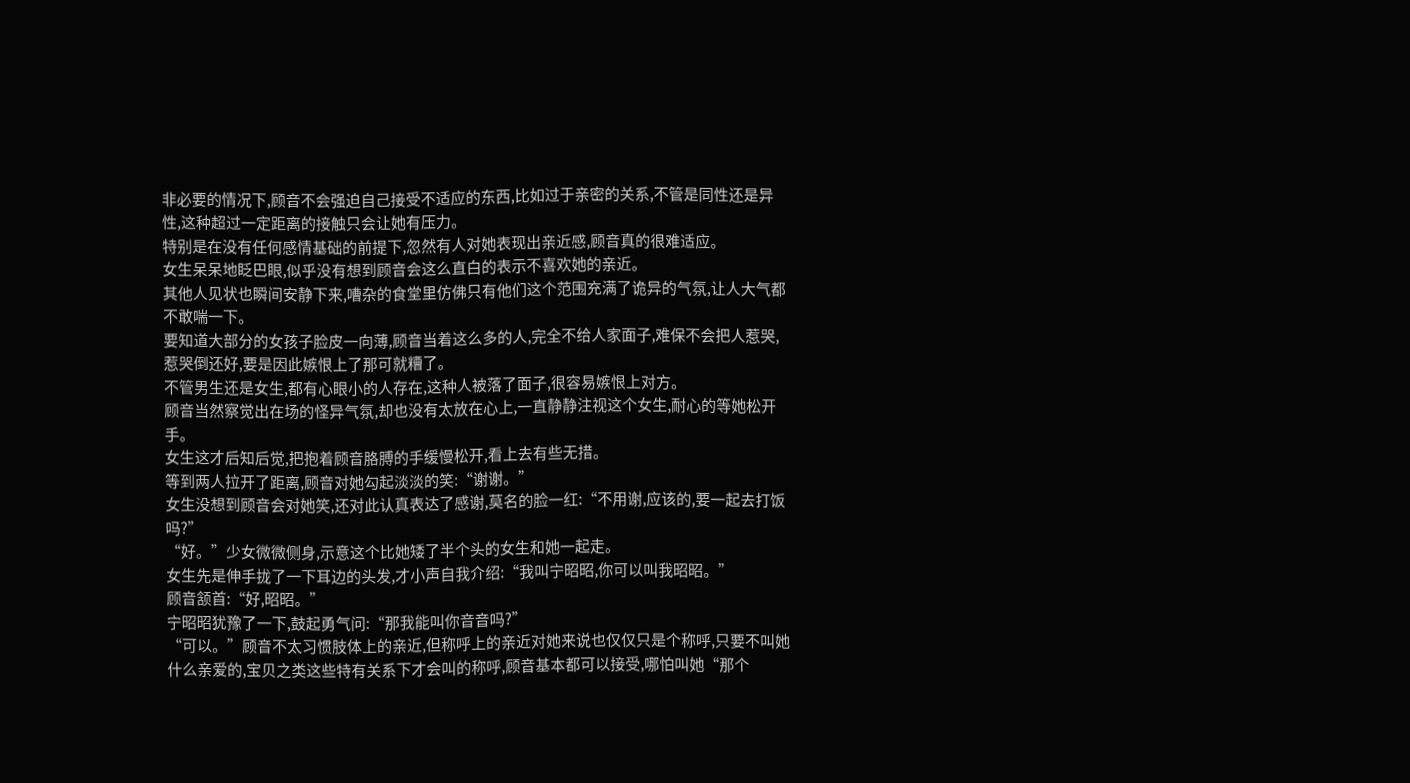非必要的情况下,顾音不会强迫自己接受不适应的东西,比如过于亲密的关系,不管是同性还是异性,这种超过一定距离的接触只会让她有压力。
特别是在没有任何感情基础的前提下,忽然有人对她表现出亲近感,顾音真的很难适应。
女生呆呆地眨巴眼,似乎没有想到顾音会这么直白的表示不喜欢她的亲近。
其他人见状也瞬间安静下来,嘈杂的食堂里仿佛只有他们这个范围充满了诡异的气氛,让人大气都不敢喘一下。
要知道大部分的女孩子脸皮一向薄,顾音当着这么多的人,完全不给人家面子,难保不会把人惹哭,惹哭倒还好,要是因此嫉恨上了那可就糟了。
不管男生还是女生,都有心眼小的人存在,这种人被落了面子,很容易嫉恨上对方。
顾音当然察觉出在场的怪异气氛,却也没有太放在心上,一直静静注视这个女生,耐心的等她松开手。
女生这才后知后觉,把抱着顾音胳膊的手缓慢松开,看上去有些无措。
等到两人拉开了距离,顾音对她勾起淡淡的笑:“谢谢。”
女生没想到顾音会对她笑,还对此认真表达了感谢,莫名的脸一红:“不用谢,应该的,要一起去打饭吗?”
“好。”少女微微侧身,示意这个比她矮了半个头的女生和她一起走。
女生先是伸手拢了一下耳边的头发,才小声自我介绍:“我叫宁昭昭,你可以叫我昭昭。”
顾音颔首:“好,昭昭。”
宁昭昭犹豫了一下,鼓起勇气问:“那我能叫你音音吗?”
“可以。”顾音不太习惯肢体上的亲近,但称呼上的亲近对她来说也仅仅只是个称呼,只要不叫她什么亲爱的,宝贝之类这些特有关系下才会叫的称呼,顾音基本都可以接受,哪怕叫她“那个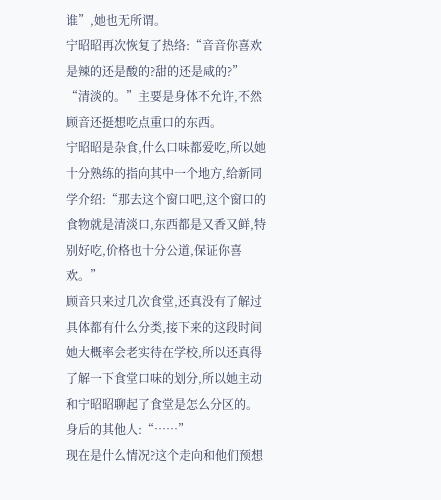谁”,她也无所谓。
宁昭昭再次恢复了热络:“音音你喜欢是辣的还是酸的?甜的还是咸的?”
“清淡的。”主要是身体不允许,不然顾音还挺想吃点重口的东西。
宁昭昭是杂食,什么口味都爱吃,所以她十分熟练的指向其中一个地方,给新同学介绍:“那去这个窗口吧,这个窗口的食物就是清淡口,东西都是又香又鲜,特别好吃,价格也十分公道,保证你喜欢。”
顾音只来过几次食堂,还真没有了解过具体都有什么分类,接下来的这段时间她大概率会老实待在学校,所以还真得了解一下食堂口味的划分,所以她主动和宁昭昭聊起了食堂是怎么分区的。
身后的其他人:“……”
现在是什么情况?这个走向和他们预想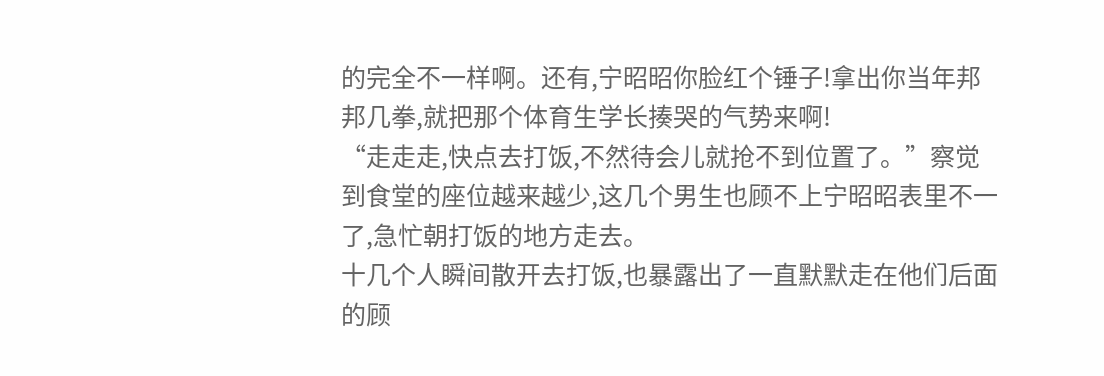的完全不一样啊。还有,宁昭昭你脸红个锤子!拿出你当年邦邦几拳,就把那个体育生学长揍哭的气势来啊!
“走走走,快点去打饭,不然待会儿就抢不到位置了。”察觉到食堂的座位越来越少,这几个男生也顾不上宁昭昭表里不一了,急忙朝打饭的地方走去。
十几个人瞬间散开去打饭,也暴露出了一直默默走在他们后面的顾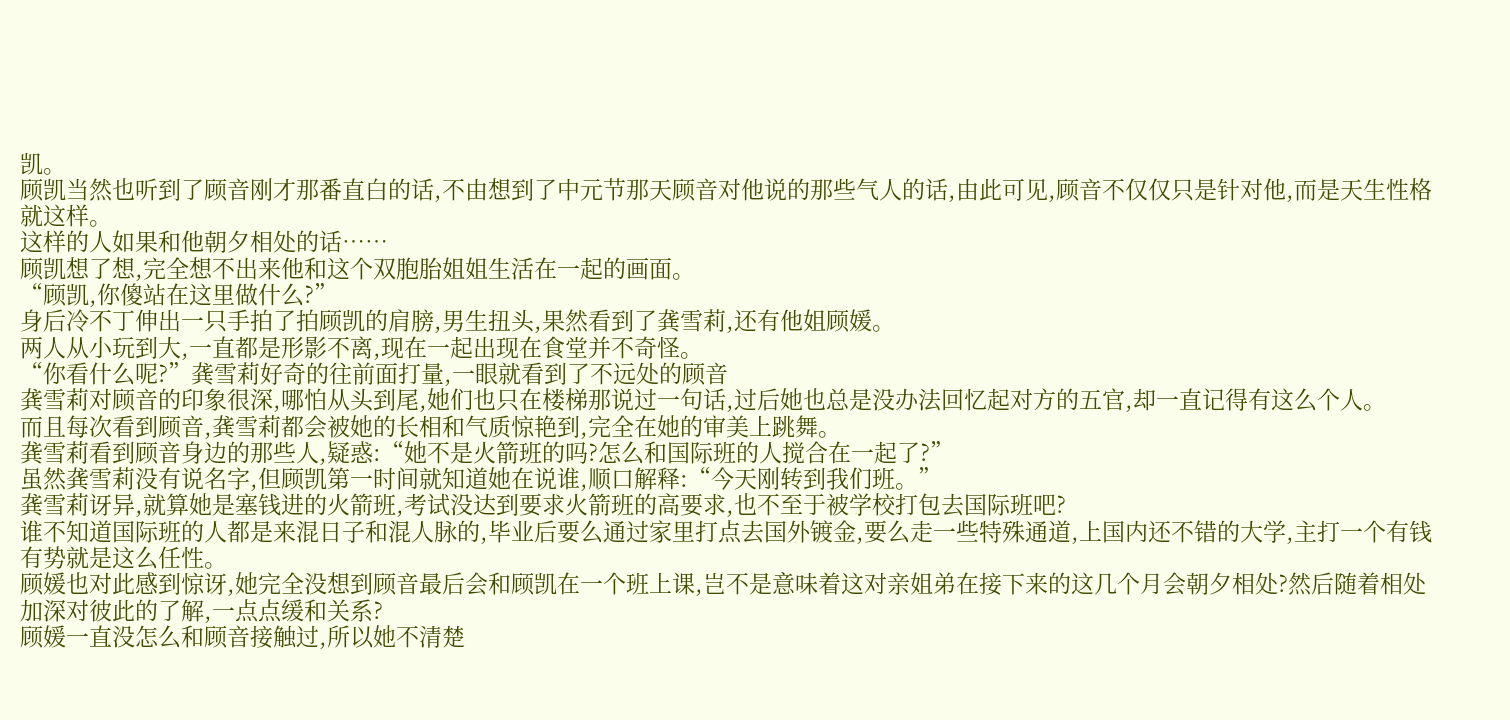凯。
顾凯当然也听到了顾音刚才那番直白的话,不由想到了中元节那天顾音对他说的那些气人的话,由此可见,顾音不仅仅只是针对他,而是天生性格就这样。
这样的人如果和他朝夕相处的话……
顾凯想了想,完全想不出来他和这个双胞胎姐姐生活在一起的画面。
“顾凯,你傻站在这里做什么?”
身后冷不丁伸出一只手拍了拍顾凯的肩膀,男生扭头,果然看到了龚雪莉,还有他姐顾媛。
两人从小玩到大,一直都是形影不离,现在一起出现在食堂并不奇怪。
“你看什么呢?”龚雪莉好奇的往前面打量,一眼就看到了不远处的顾音
龚雪莉对顾音的印象很深,哪怕从头到尾,她们也只在楼梯那说过一句话,过后她也总是没办法回忆起对方的五官,却一直记得有这么个人。
而且每次看到顾音,龚雪莉都会被她的长相和气质惊艳到,完全在她的审美上跳舞。
龚雪莉看到顾音身边的那些人,疑惑:“她不是火箭班的吗?怎么和国际班的人搅合在一起了?”
虽然龚雪莉没有说名字,但顾凯第一时间就知道她在说谁,顺口解释:“今天刚转到我们班。”
龚雪莉讶异,就算她是塞钱进的火箭班,考试没达到要求火箭班的高要求,也不至于被学校打包去国际班吧?
谁不知道国际班的人都是来混日子和混人脉的,毕业后要么通过家里打点去国外镀金,要么走一些特殊通道,上国内还不错的大学,主打一个有钱有势就是这么任性。
顾媛也对此感到惊讶,她完全没想到顾音最后会和顾凯在一个班上课,岂不是意味着这对亲姐弟在接下来的这几个月会朝夕相处?然后随着相处加深对彼此的了解,一点点缓和关系?
顾媛一直没怎么和顾音接触过,所以她不清楚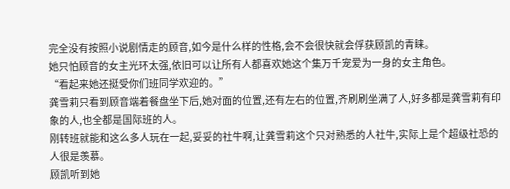完全没有按照小说剧情走的顾音,如今是什么样的性格,会不会很快就会俘获顾凯的青睐。
她只怕顾音的女主光环太强,依旧可以让所有人都喜欢她这个集万千宠爱为一身的女主角色。
“看起来她还挺受你们班同学欢迎的。”
龚雪莉只看到顾音端着餐盘坐下后,她对面的位置,还有左右的位置,齐刷刷坐满了人,好多都是龚雪莉有印象的人,也全都是国际班的人。
刚转班就能和这么多人玩在一起,妥妥的社牛啊,让龚雪莉这个只对熟悉的人社牛,实际上是个超级社恐的人很是羡慕。
顾凯听到她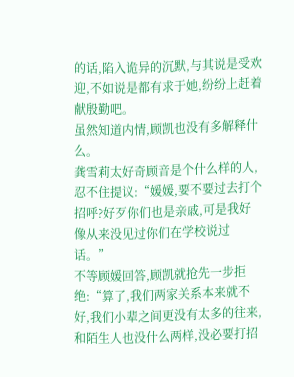的话,陷入诡异的沉默,与其说是受欢迎,不如说是都有求于她,纷纷上赶着献殷勤吧。
虽然知道内情,顾凯也没有多解释什么。
龚雪莉太好奇顾音是个什么样的人,忍不住提议:“媛媛,要不要过去打个招呼?好歹你们也是亲戚,可是我好像从来没见过你们在学校说过话。”
不等顾媛回答,顾凯就抢先一步拒绝:“算了,我们两家关系本来就不好,我们小辈之间更没有太多的往来,和陌生人也没什么两样,没必要打招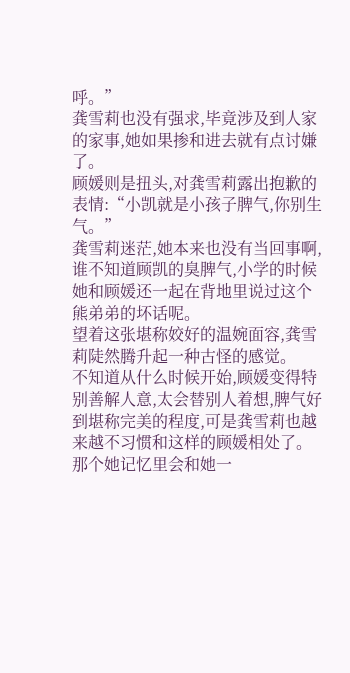呼。”
龚雪莉也没有强求,毕竟涉及到人家的家事,她如果掺和进去就有点讨嫌了。
顾媛则是扭头,对龚雪莉露出抱歉的表情:“小凯就是小孩子脾气,你别生气。”
龚雪莉迷茫,她本来也没有当回事啊,谁不知道顾凯的臭脾气,小学的时候她和顾媛还一起在背地里说过这个熊弟弟的坏话呢。
望着这张堪称姣好的温婉面容,龚雪莉陡然腾升起一种古怪的感觉。
不知道从什么时候开始,顾媛变得特别善解人意,太会替别人着想,脾气好到堪称完美的程度,可是龚雪莉也越来越不习惯和这样的顾媛相处了。
那个她记忆里会和她一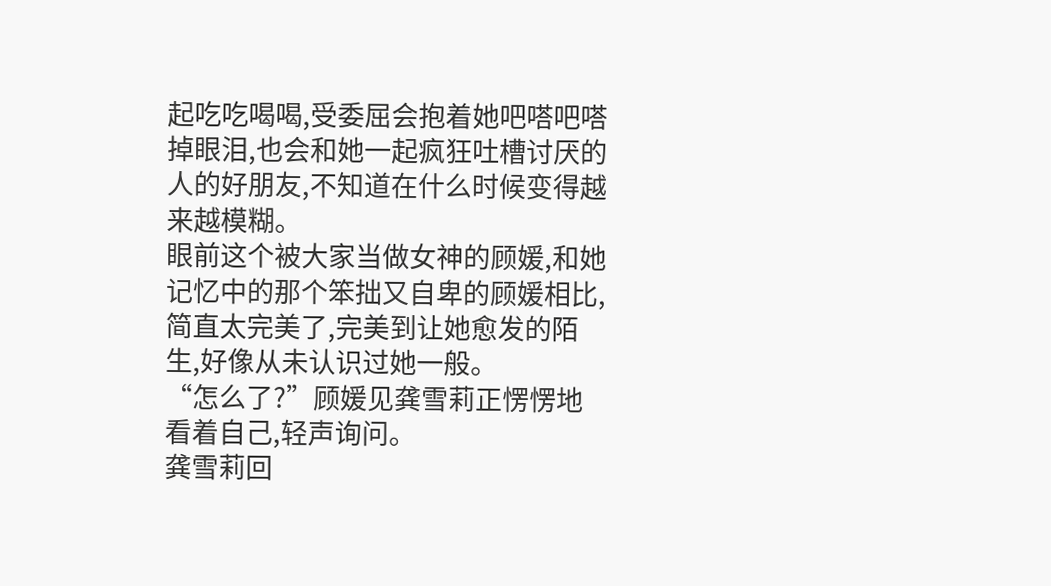起吃吃喝喝,受委屈会抱着她吧嗒吧嗒掉眼泪,也会和她一起疯狂吐槽讨厌的人的好朋友,不知道在什么时候变得越来越模糊。
眼前这个被大家当做女神的顾媛,和她记忆中的那个笨拙又自卑的顾媛相比,简直太完美了,完美到让她愈发的陌生,好像从未认识过她一般。
“怎么了?”顾媛见龚雪莉正愣愣地看着自己,轻声询问。
龚雪莉回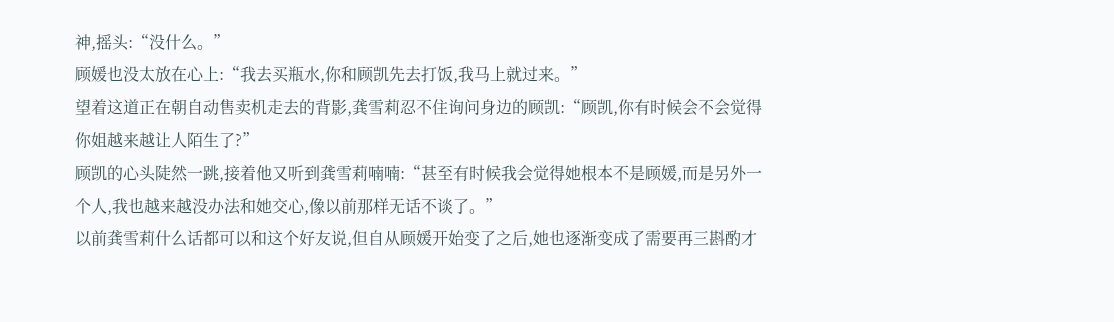神,摇头:“没什么。”
顾媛也没太放在心上:“我去买瓶水,你和顾凯先去打饭,我马上就过来。”
望着这道正在朝自动售卖机走去的背影,龚雪莉忍不住询问身边的顾凯:“顾凯,你有时候会不会觉得你姐越来越让人陌生了?”
顾凯的心头陡然一跳,接着他又听到龚雪莉喃喃:“甚至有时候我会觉得她根本不是顾媛,而是另外一个人,我也越来越没办法和她交心,像以前那样无话不谈了。”
以前龚雪莉什么话都可以和这个好友说,但自从顾媛开始变了之后,她也逐渐变成了需要再三斟酌才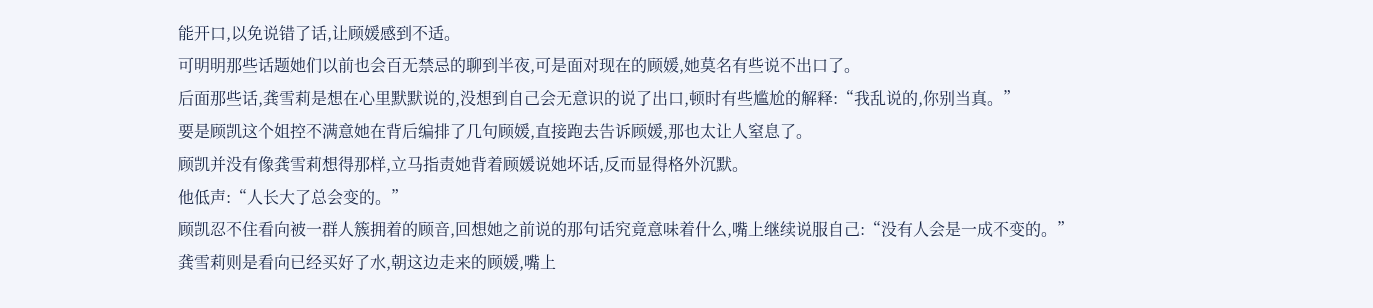能开口,以免说错了话,让顾媛感到不适。
可明明那些话题她们以前也会百无禁忌的聊到半夜,可是面对现在的顾媛,她莫名有些说不出口了。
后面那些话,龚雪莉是想在心里默默说的,没想到自己会无意识的说了出口,顿时有些尴尬的解释:“我乱说的,你别当真。”
要是顾凯这个姐控不满意她在背后编排了几句顾媛,直接跑去告诉顾媛,那也太让人窒息了。
顾凯并没有像龚雪莉想得那样,立马指责她背着顾媛说她坏话,反而显得格外沉默。
他低声:“人长大了总会变的。”
顾凯忍不住看向被一群人簇拥着的顾音,回想她之前说的那句话究竟意味着什么,嘴上继续说服自己:“没有人会是一成不变的。”
龚雪莉则是看向已经买好了水,朝这边走来的顾媛,嘴上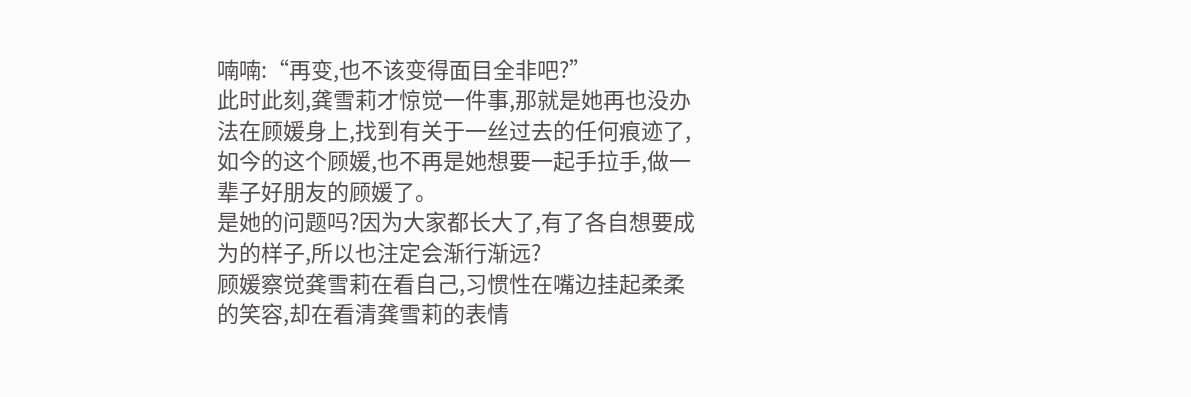喃喃:“再变,也不该变得面目全非吧?”
此时此刻,龚雪莉才惊觉一件事,那就是她再也没办法在顾媛身上,找到有关于一丝过去的任何痕迹了,如今的这个顾媛,也不再是她想要一起手拉手,做一辈子好朋友的顾媛了。
是她的问题吗?因为大家都长大了,有了各自想要成为的样子,所以也注定会渐行渐远?
顾媛察觉龚雪莉在看自己,习惯性在嘴边挂起柔柔的笑容,却在看清龚雪莉的表情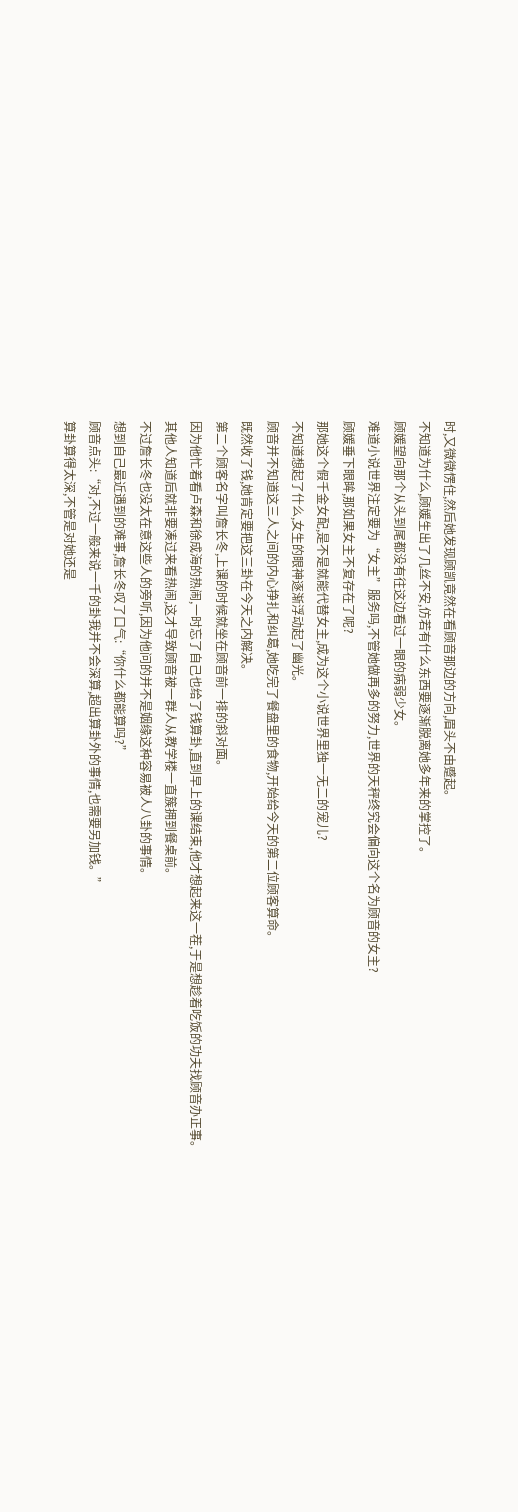时,又微微愣住,然后她发现顾凯竟然在看顾音那边的方向,眉头不由蹙起。
不知道为什么,顾媛生出了几丝不安,仿若有什么东西要逐渐脱离她多年来的掌控了。
顾媛望向那个从头到尾都没有往这边看过一眼的病弱少女。
难道小说世界注定要为“女主”服务吗,不管她做再多的努力,世界的天秤终究会偏向这个名为顾音的女主?
顾媛垂下眼眸,那如果女主不复存在了呢?
那她这个假千金女配,是不是就能代替女主,成为这个小说世界里独一无二的宠儿?
不知道想起了什么,女生的眼神逐渐浮动起了幽光。
顾音并不知道这三人之间的内心挣扎和纠葛,她吃完了餐盘里的食物,开始给今天的第二位顾客算命。
既然收了钱,她肯定要把这三卦在今天之内解决。
第二个顾客名字叫詹长冬,上课的时候就坐在顾音前一排的斜对面。
因为他忙着看卢森和徐成海的热闹,一时忘了自己也给了钱算卦,直到早上的课结束,他才想起来这一茬,于是想趁着吃饭的功夫找顾音办正事。
其他人知道后就非要凑过来看热闹,这才导致顾音被一群人从教学楼一直簇拥到餐桌前。
不过詹长冬也没太在意这些人的旁听,因为他问的并不是姻缘这种容易被人八卦的事情。
想到自己最近遇到的难事,詹长冬叹了口气:“你什么都能算吗?”
顾音点头:“对,不过一般来说一千的卦我并不会深算,超出算卦外的事情,也需要另加钱。”
算卦算得太深,不管是对她还是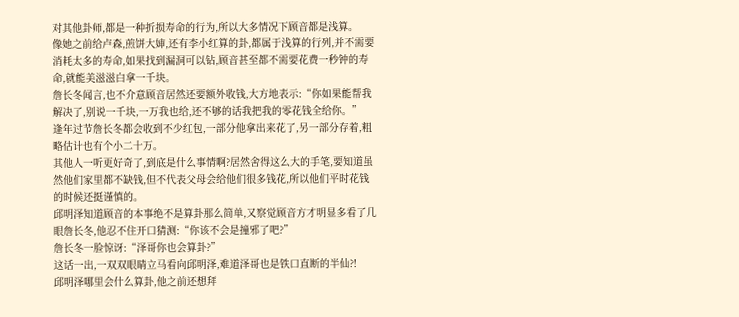对其他卦师,都是一种折损寿命的行为,所以大多情况下顾音都是浅算。
像她之前给卢森,煎饼大婶,还有李小红算的卦,都属于浅算的行列,并不需要消耗太多的寿命,如果找到漏洞可以钻,顾音甚至都不需要花费一秒钟的寿命,就能美滋滋白拿一千块。
詹长冬闻言,也不介意顾音居然还要额外收钱,大方地表示:“你如果能帮我解决了,别说一千块,一万我也给,还不够的话我把我的零花钱全给你。”
逢年过节詹长冬都会收到不少红包,一部分他拿出来花了,另一部分存着,粗略估计也有个小二十万。
其他人一听更好奇了,到底是什么事情啊?居然舍得这么大的手笔,要知道虽然他们家里都不缺钱,但不代表父母会给他们很多钱花,所以他们平时花钱的时候还挺谨慎的。
邱明泽知道顾音的本事绝不是算卦那么简单,又察觉顾音方才明显多看了几眼詹长冬,他忍不住开口猜测:“你该不会是撞邪了吧?”
詹长冬一脸惊讶:“泽哥你也会算卦?”
这话一出,一双双眼睛立马看向邱明泽,难道泽哥也是铁口直断的半仙?!
邱明泽哪里会什么算卦,他之前还想拜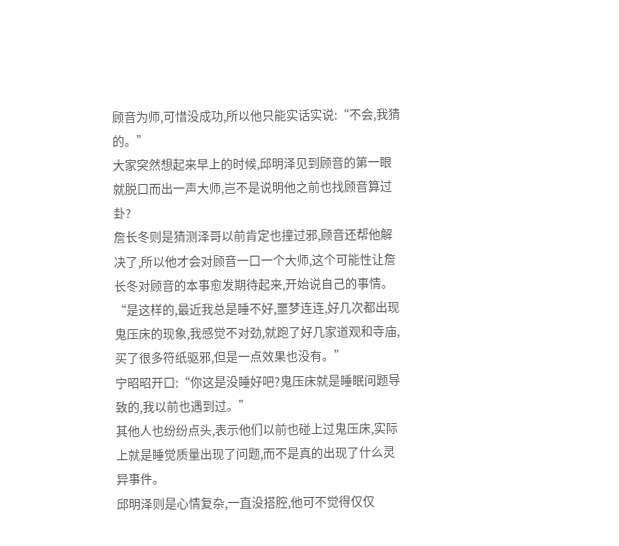顾音为师,可惜没成功,所以他只能实话实说:“不会,我猜的。”
大家突然想起来早上的时候,邱明泽见到顾音的第一眼就脱口而出一声大师,岂不是说明他之前也找顾音算过卦?
詹长冬则是猜测泽哥以前肯定也撞过邪,顾音还帮他解决了,所以他才会对顾音一口一个大师,这个可能性让詹长冬对顾音的本事愈发期待起来,开始说自己的事情。
“是这样的,最近我总是睡不好,噩梦连连,好几次都出现鬼压床的现象,我感觉不对劲,就跑了好几家道观和寺庙,买了很多符纸驱邪,但是一点效果也没有。”
宁昭昭开口:“你这是没睡好吧?鬼压床就是睡眠问题导致的,我以前也遇到过。”
其他人也纷纷点头,表示他们以前也碰上过鬼压床,实际上就是睡觉质量出现了问题,而不是真的出现了什么灵异事件。
邱明泽则是心情复杂,一直没搭腔,他可不觉得仅仅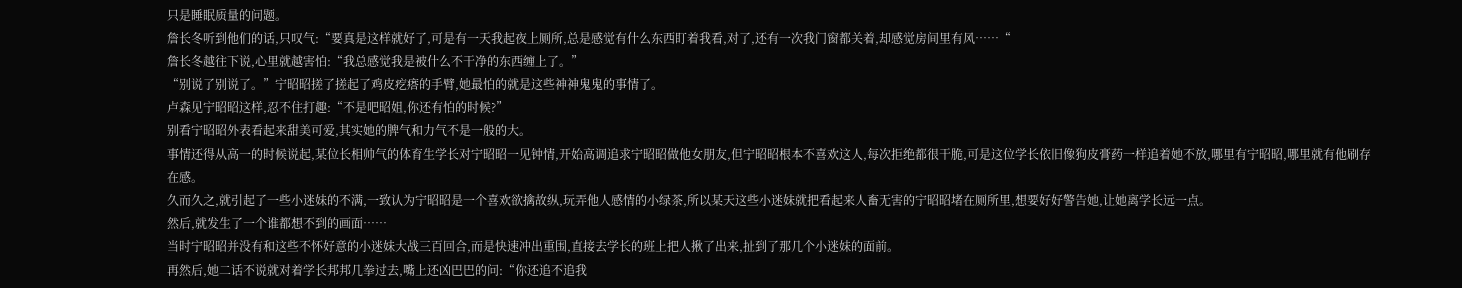只是睡眠质量的问题。
詹长冬听到他们的话,只叹气:“要真是这样就好了,可是有一天我起夜上厕所,总是感觉有什么东西盯着我看,对了,还有一次我门窗都关着,却感觉房间里有风……“
詹长冬越往下说,心里就越害怕:“我总感觉我是被什么不干净的东西缠上了。”
“别说了别说了。”宁昭昭搓了搓起了鸡皮疙瘩的手臂,她最怕的就是这些神神鬼鬼的事情了。
卢森见宁昭昭这样,忍不住打趣:“不是吧昭姐,你还有怕的时候?”
别看宁昭昭外表看起来甜美可爱,其实她的脾气和力气不是一般的大。
事情还得从高一的时候说起,某位长相帅气的体育生学长对宁昭昭一见钟情,开始高调追求宁昭昭做他女朋友,但宁昭昭根本不喜欢这人,每次拒绝都很干脆,可是这位学长依旧像狗皮膏药一样追着她不放,哪里有宁昭昭,哪里就有他刷存在感。
久而久之,就引起了一些小迷妹的不满,一致认为宁昭昭是一个喜欢欲擒故纵,玩弄他人感情的小绿茶,所以某天这些小迷妹就把看起来人畜无害的宁昭昭堵在厕所里,想要好好警告她,让她离学长远一点。
然后,就发生了一个谁都想不到的画面……
当时宁昭昭并没有和这些不怀好意的小迷妹大战三百回合,而是快速冲出重围,直接去学长的班上把人揪了出来,扯到了那几个小迷妹的面前。
再然后,她二话不说就对着学长邦邦几拳过去,嘴上还凶巴巴的问:“你还追不追我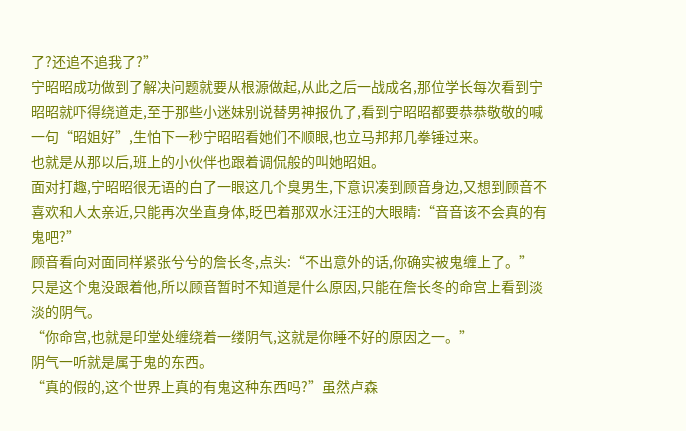了?还追不追我了?”
宁昭昭成功做到了解决问题就要从根源做起,从此之后一战成名,那位学长每次看到宁昭昭就吓得绕道走,至于那些小迷妹别说替男神报仇了,看到宁昭昭都要恭恭敬敬的喊一句“昭姐好”,生怕下一秒宁昭昭看她们不顺眼,也立马邦邦几拳锤过来。
也就是从那以后,班上的小伙伴也跟着调侃般的叫她昭姐。
面对打趣,宁昭昭很无语的白了一眼这几个臭男生,下意识凑到顾音身边,又想到顾音不喜欢和人太亲近,只能再次坐直身体,眨巴着那双水汪汪的大眼睛:“音音该不会真的有鬼吧?”
顾音看向对面同样紧张兮兮的詹长冬,点头:“不出意外的话,你确实被鬼缠上了。”
只是这个鬼没跟着他,所以顾音暂时不知道是什么原因,只能在詹长冬的命宫上看到淡淡的阴气。
“你命宫,也就是印堂处缠绕着一缕阴气,这就是你睡不好的原因之一。”
阴气一听就是属于鬼的东西。
“真的假的,这个世界上真的有鬼这种东西吗?”虽然卢森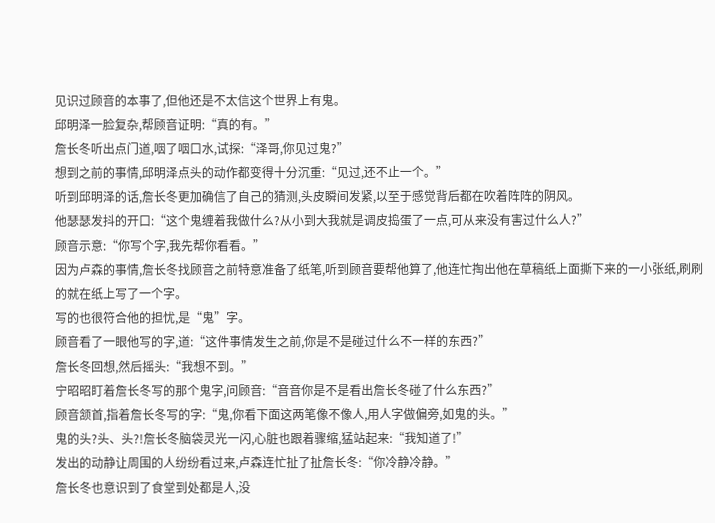见识过顾音的本事了,但他还是不太信这个世界上有鬼。
邱明泽一脸复杂,帮顾音证明:“真的有。”
詹长冬听出点门道,咽了咽口水,试探:“泽哥,你见过鬼?”
想到之前的事情,邱明泽点头的动作都变得十分沉重:“见过,还不止一个。”
听到邱明泽的话,詹长冬更加确信了自己的猜测,头皮瞬间发紧,以至于感觉背后都在吹着阵阵的阴风。
他瑟瑟发抖的开口:“这个鬼缠着我做什么?从小到大我就是调皮捣蛋了一点,可从来没有害过什么人?”
顾音示意:“你写个字,我先帮你看看。”
因为卢森的事情,詹长冬找顾音之前特意准备了纸笔,听到顾音要帮他算了,他连忙掏出他在草稿纸上面撕下来的一小张纸,刷刷的就在纸上写了一个字。
写的也很符合他的担忧,是“鬼”字。
顾音看了一眼他写的字,道:“这件事情发生之前,你是不是碰过什么不一样的东西?”
詹长冬回想,然后摇头:“我想不到。”
宁昭昭盯着詹长冬写的那个鬼字,问顾音:“音音你是不是看出詹长冬碰了什么东西?”
顾音颔首,指着詹长冬写的字:“鬼,你看下面这两笔像不像人,用人字做偏旁,如鬼的头。”
鬼的头?头、头?!詹长冬脑袋灵光一闪,心脏也跟着骤缩,猛站起来:“我知道了!”
发出的动静让周围的人纷纷看过来,卢森连忙扯了扯詹长冬:“你冷静冷静。”
詹长冬也意识到了食堂到处都是人,没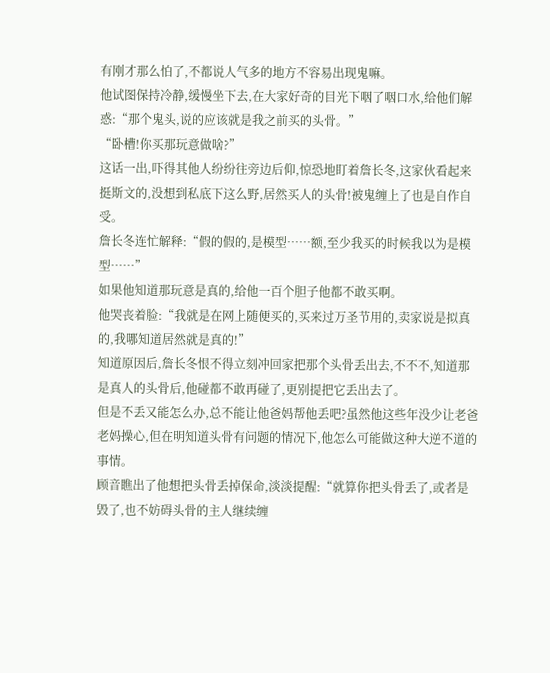有刚才那么怕了,不都说人气多的地方不容易出现鬼嘛。
他试图保持冷静,缓慢坐下去,在大家好奇的目光下咽了咽口水,给他们解惑:“那个鬼头,说的应该就是我之前买的头骨。”
“卧槽!你买那玩意做啥?”
这话一出,吓得其他人纷纷往旁边后仰,惊恐地盯着詹长冬,这家伙看起来挺斯文的,没想到私底下这么野,居然买人的头骨!被鬼缠上了也是自作自受。
詹长冬连忙解释:“假的假的,是模型……额,至少我买的时候我以为是模型……”
如果他知道那玩意是真的,给他一百个胆子他都不敢买啊。
他哭丧着脸:“我就是在网上随便买的,买来过万圣节用的,卖家说是拟真的,我哪知道居然就是真的!”
知道原因后,詹长冬恨不得立刻冲回家把那个头骨丢出去,不不不,知道那是真人的头骨后,他碰都不敢再碰了,更别提把它丢出去了。
但是不丢又能怎么办,总不能让他爸妈帮他丢吧?虽然他这些年没少让老爸老妈操心,但在明知道头骨有问题的情况下,他怎么可能做这种大逆不道的事情。
顾音瞧出了他想把头骨丢掉保命,淡淡提醒:“就算你把头骨丢了,或者是毁了,也不妨碍头骨的主人继续缠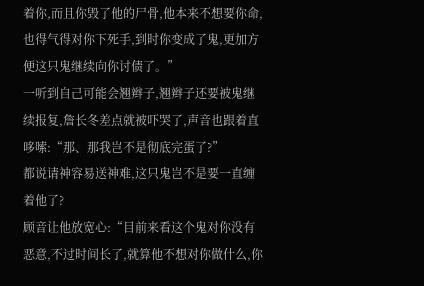着你,而且你毁了他的尸骨,他本来不想要你命,也得气得对你下死手,到时你变成了鬼,更加方便这只鬼继续向你讨债了。”
一听到自己可能会翘辫子,翘辫子还要被鬼继续报复,詹长冬差点就被吓哭了,声音也跟着直哆嗦:“那、那我岂不是彻底完蛋了?”
都说请神容易送神难,这只鬼岂不是要一直缠着他了?
顾音让他放宽心:“目前来看这个鬼对你没有恶意,不过时间长了,就算他不想对你做什么,你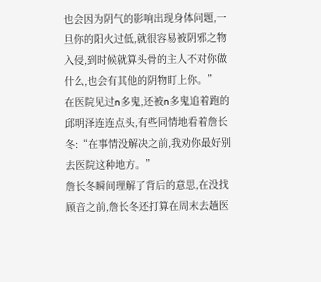也会因为阴气的影响出现身体问题,一旦你的阳火过低,就很容易被阴邪之物入侵,到时候就算头骨的主人不对你做什么,也会有其他的阴物盯上你。”
在医院见过n多鬼,还被n多鬼追着跑的邱明泽连连点头,有些同情地看着詹长冬:“在事情没解决之前,我劝你最好别去医院这种地方。”
詹长冬瞬间理解了背后的意思,在没找顾音之前,詹长冬还打算在周末去趟医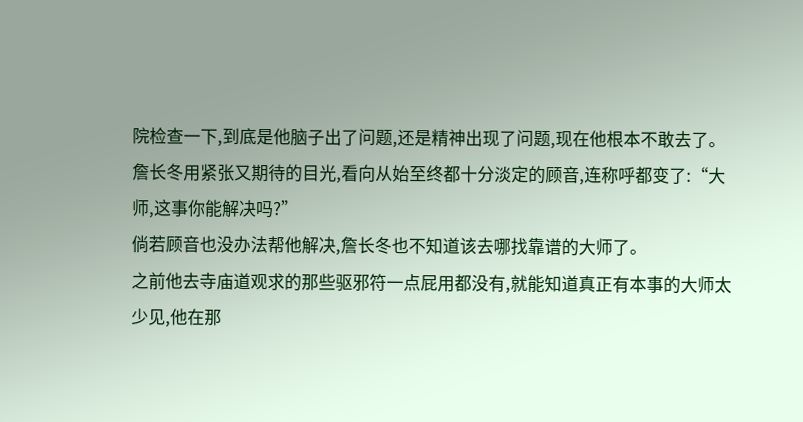院检查一下,到底是他脑子出了问题,还是精神出现了问题,现在他根本不敢去了。
詹长冬用紧张又期待的目光,看向从始至终都十分淡定的顾音,连称呼都变了:“大师,这事你能解决吗?”
倘若顾音也没办法帮他解决,詹长冬也不知道该去哪找靠谱的大师了。
之前他去寺庙道观求的那些驱邪符一点屁用都没有,就能知道真正有本事的大师太少见,他在那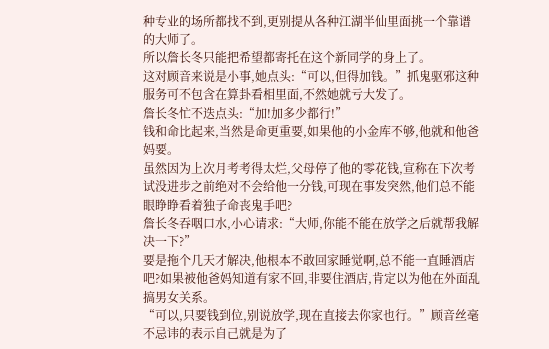种专业的场所都找不到,更别提从各种江湖半仙里面挑一个靠谱的大师了。
所以詹长冬只能把希望都寄托在这个新同学的身上了。
这对顾音来说是小事,她点头:“可以,但得加钱。”抓鬼驱邪这种服务可不包含在算卦看相里面,不然她就亏大发了。
詹长冬忙不迭点头:“加!加多少都行!”
钱和命比起来,当然是命更重要,如果他的小金库不够,他就和他爸妈要。
虽然因为上次月考考得太烂,父母停了他的零花钱,宣称在下次考试没进步之前绝对不会给他一分钱,可现在事发突然,他们总不能眼睁睁看着独子命丧鬼手吧?
詹长冬吞咽口水,小心请求:“大师,你能不能在放学之后就帮我解决一下?”
要是拖个几天才解决,他根本不敢回家睡觉啊,总不能一直睡酒店吧?如果被他爸妈知道有家不回,非要住酒店,肯定以为他在外面乱搞男女关系。
“可以,只要钱到位,别说放学,现在直接去你家也行。”顾音丝毫不忌讳的表示自己就是为了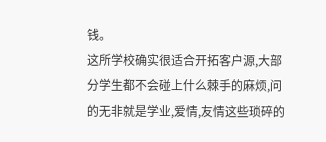钱。
这所学校确实很适合开拓客户源,大部分学生都不会碰上什么棘手的麻烦,问的无非就是学业,爱情,友情这些琐碎的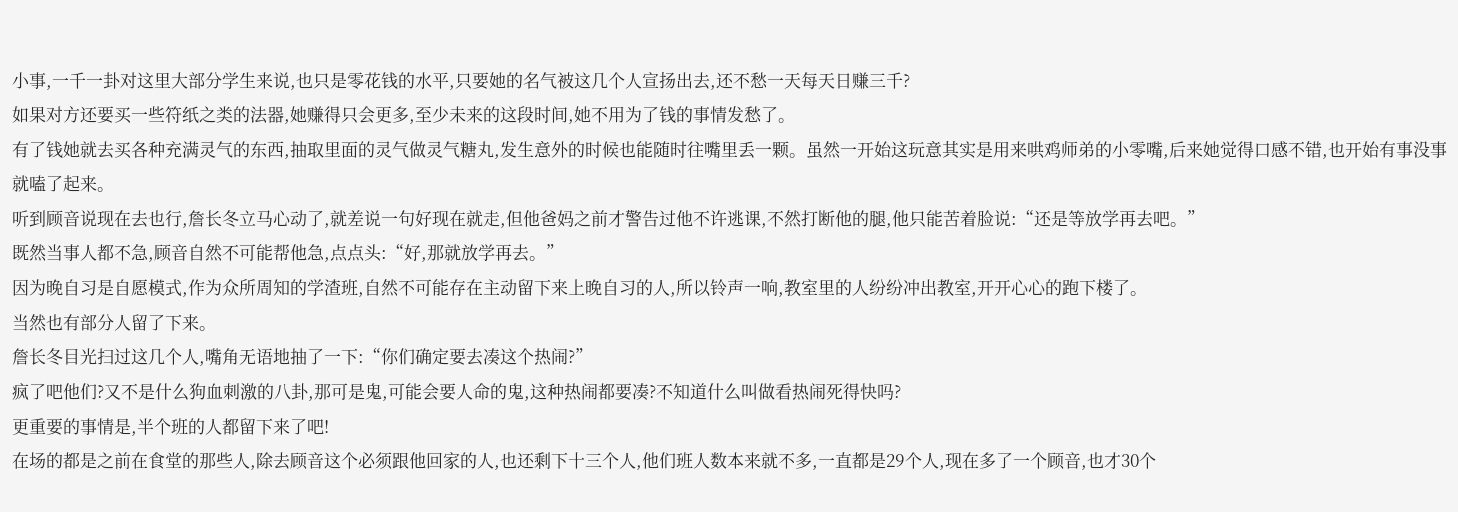小事,一千一卦对这里大部分学生来说,也只是零花钱的水平,只要她的名气被这几个人宣扬出去,还不愁一天每天日赚三千?
如果对方还要买一些符纸之类的法器,她赚得只会更多,至少未来的这段时间,她不用为了钱的事情发愁了。
有了钱她就去买各种充满灵气的东西,抽取里面的灵气做灵气糖丸,发生意外的时候也能随时往嘴里丢一颗。虽然一开始这玩意其实是用来哄鸡师弟的小零嘴,后来她觉得口感不错,也开始有事没事就嗑了起来。
听到顾音说现在去也行,詹长冬立马心动了,就差说一句好现在就走,但他爸妈之前才警告过他不许逃课,不然打断他的腿,他只能苦着脸说:“还是等放学再去吧。”
既然当事人都不急,顾音自然不可能帮他急,点点头:“好,那就放学再去。”
因为晚自习是自愿模式,作为众所周知的学渣班,自然不可能存在主动留下来上晚自习的人,所以铃声一响,教室里的人纷纷冲出教室,开开心心的跑下楼了。
当然也有部分人留了下来。
詹长冬目光扫过这几个人,嘴角无语地抽了一下:“你们确定要去凑这个热闹?”
疯了吧他们?又不是什么狗血刺激的八卦,那可是鬼,可能会要人命的鬼,这种热闹都要凑?不知道什么叫做看热闹死得快吗?
更重要的事情是,半个班的人都留下来了吧!
在场的都是之前在食堂的那些人,除去顾音这个必须跟他回家的人,也还剩下十三个人,他们班人数本来就不多,一直都是29个人,现在多了一个顾音,也才30个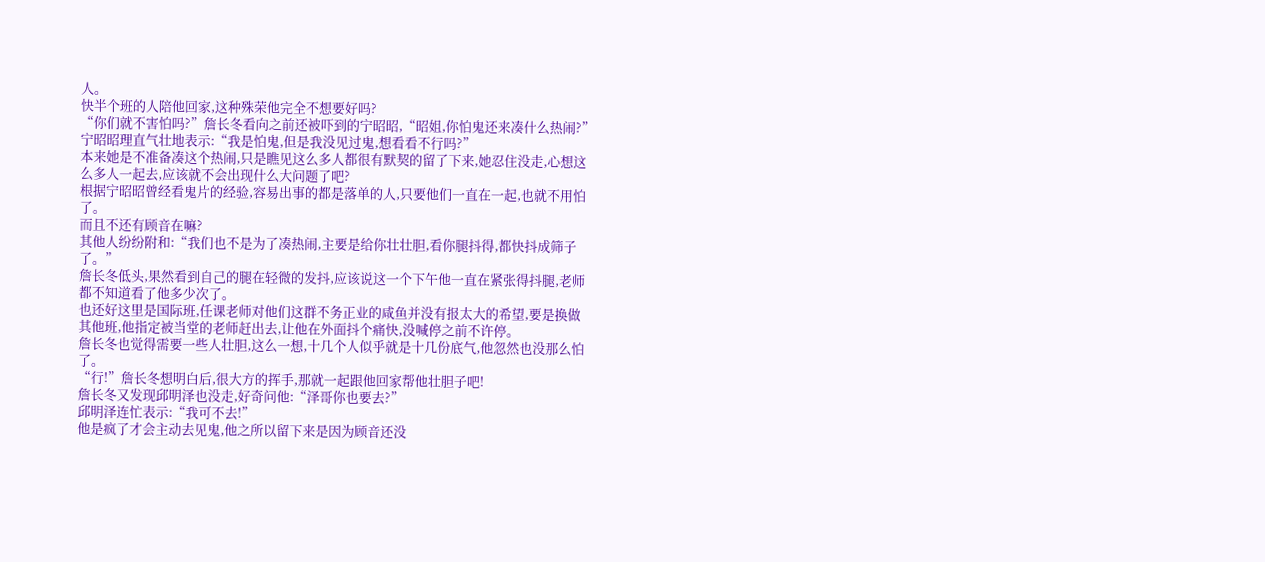人。
快半个班的人陪他回家,这种殊荣他完全不想要好吗?
“你们就不害怕吗?”詹长冬看向之前还被吓到的宁昭昭,“昭姐,你怕鬼还来凑什么热闹?”
宁昭昭理直气壮地表示:“我是怕鬼,但是我没见过鬼,想看看不行吗?”
本来她是不准备凑这个热闹,只是瞧见这么多人都很有默契的留了下来,她忍住没走,心想这么多人一起去,应该就不会出现什么大问题了吧?
根据宁昭昭曾经看鬼片的经验,容易出事的都是落单的人,只要他们一直在一起,也就不用怕了。
而且不还有顾音在嘛?
其他人纷纷附和:“我们也不是为了凑热闹,主要是给你壮壮胆,看你腿抖得,都快抖成筛子了。”
詹长冬低头,果然看到自己的腿在轻微的发抖,应该说这一个下午他一直在紧张得抖腿,老师都不知道看了他多少次了。
也还好这里是国际班,任课老师对他们这群不务正业的咸鱼并没有报太大的希望,要是换做其他班,他指定被当堂的老师赶出去,让他在外面抖个痛快,没喊停之前不许停。
詹长冬也觉得需要一些人壮胆,这么一想,十几个人似乎就是十几份底气,他忽然也没那么怕了。
“行!”詹长冬想明白后,很大方的挥手,那就一起跟他回家帮他壮胆子吧!
詹长冬又发现邱明泽也没走,好奇问他:“泽哥你也要去?”
邱明泽连忙表示:“我可不去!”
他是疯了才会主动去见鬼,他之所以留下来是因为顾音还没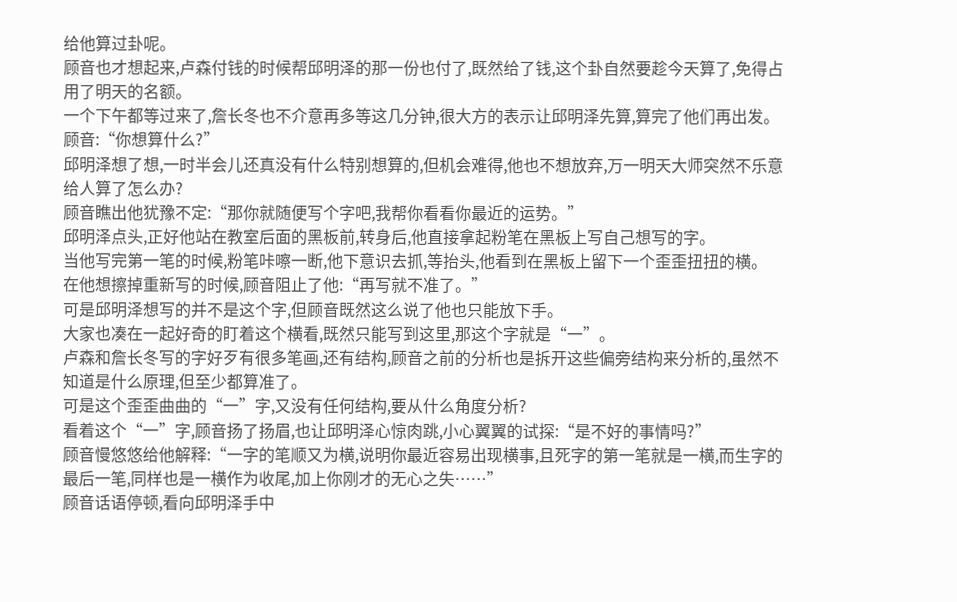给他算过卦呢。
顾音也才想起来,卢森付钱的时候帮邱明泽的那一份也付了,既然给了钱,这个卦自然要趁今天算了,免得占用了明天的名额。
一个下午都等过来了,詹长冬也不介意再多等这几分钟,很大方的表示让邱明泽先算,算完了他们再出发。
顾音:“你想算什么?”
邱明泽想了想,一时半会儿还真没有什么特别想算的,但机会难得,他也不想放弃,万一明天大师突然不乐意给人算了怎么办?
顾音瞧出他犹豫不定:“那你就随便写个字吧,我帮你看看你最近的运势。”
邱明泽点头,正好他站在教室后面的黑板前,转身后,他直接拿起粉笔在黑板上写自己想写的字。
当他写完第一笔的时候,粉笔咔嚓一断,他下意识去抓,等抬头,他看到在黑板上留下一个歪歪扭扭的横。
在他想擦掉重新写的时候,顾音阻止了他:“再写就不准了。”
可是邱明泽想写的并不是这个字,但顾音既然这么说了他也只能放下手。
大家也凑在一起好奇的盯着这个横看,既然只能写到这里,那这个字就是“一”。
卢森和詹长冬写的字好歹有很多笔画,还有结构,顾音之前的分析也是拆开这些偏旁结构来分析的,虽然不知道是什么原理,但至少都算准了。
可是这个歪歪曲曲的“一”字,又没有任何结构,要从什么角度分析?
看着这个“一”字,顾音扬了扬眉,也让邱明泽心惊肉跳,小心翼翼的试探:“是不好的事情吗?”
顾音慢悠悠给他解释:“一字的笔顺又为横,说明你最近容易出现横事,且死字的第一笔就是一横,而生字的最后一笔,同样也是一横作为收尾,加上你刚才的无心之失……”
顾音话语停顿,看向邱明泽手中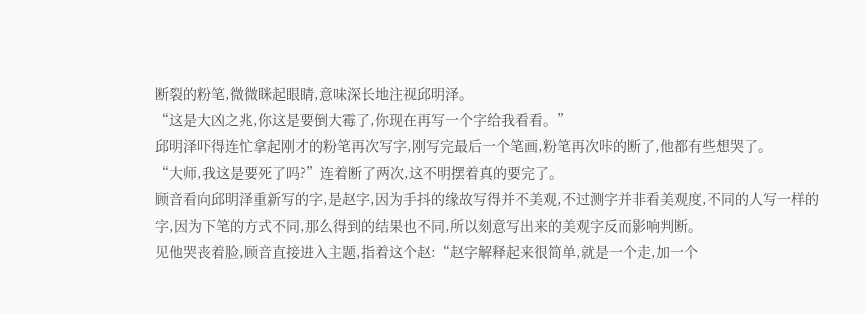断裂的粉笔,微微眯起眼睛,意味深长地注视邱明泽。
“这是大凶之兆,你这是要倒大霉了,你现在再写一个字给我看看。”
邱明泽吓得连忙拿起刚才的粉笔再次写字,刚写完最后一个笔画,粉笔再次咔的断了,他都有些想哭了。
“大师,我这是要死了吗?”连着断了两次,这不明摆着真的要完了。
顾音看向邱明泽重新写的字,是赵字,因为手抖的缘故写得并不美观,不过测字并非看美观度,不同的人写一样的字,因为下笔的方式不同,那么得到的结果也不同,所以刻意写出来的美观字反而影响判断。
见他哭丧着脸,顾音直接进入主题,指着这个赵:“赵字解释起来很简单,就是一个走,加一个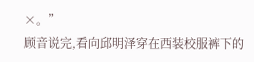×。”
顾音说完,看向邱明泽穿在西装校服裤下的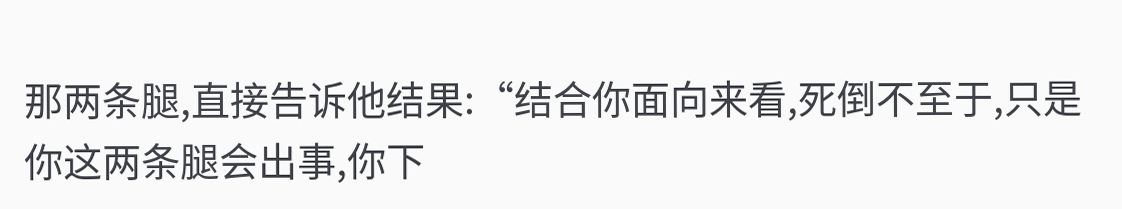那两条腿,直接告诉他结果:“结合你面向来看,死倒不至于,只是你这两条腿会出事,你下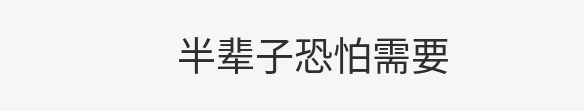半辈子恐怕需要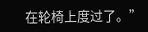在轮椅上度过了。”